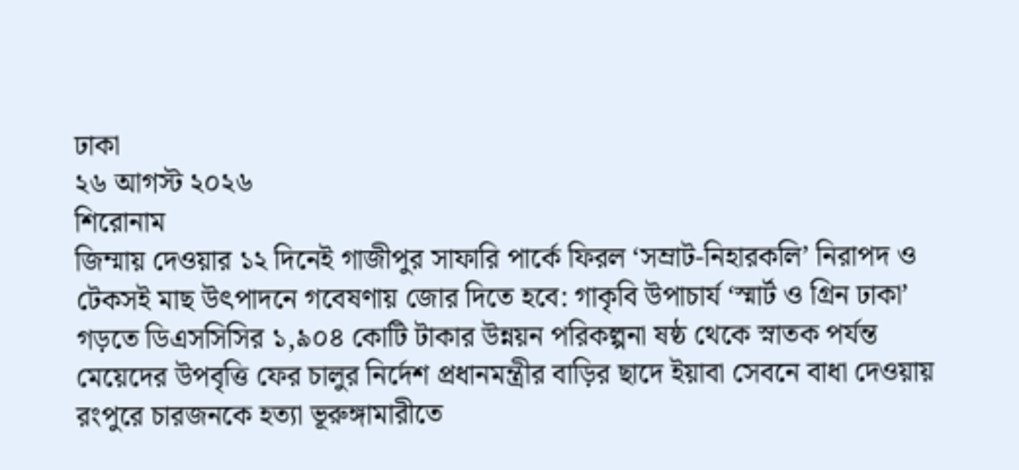ঢাকা
২৬ আগস্ট ২০২৬
শিরোনাম
জিম্মায় দেওয়ার ১২ দিনেই গাজীপুর সাফারি পার্কে ফিরল ‘সম্রাট-নিহারকলি’ নিরাপদ ও টেকসই মাছ উৎপাদনে গবেষণায় জোর দিতে হবে: গাকৃবি উপাচার্য ‘স্মার্ট ও গ্রিন ঢাকা’ গড়তে ডিএসসিসির ১,৯০৪ কোটি টাকার উন্নয়ন পরিকল্পনা ষষ্ঠ থেকে স্নাতক পর্যন্ত মেয়েদের উপবৃত্তি ফের চালুর নির্দেশ প্রধানমন্ত্রীর বাড়ির ছাদে ইয়াবা সেবনে বাধা দেওয়ায় রংপুরে চারজনকে হত্যা ভূরুঙ্গামারীতে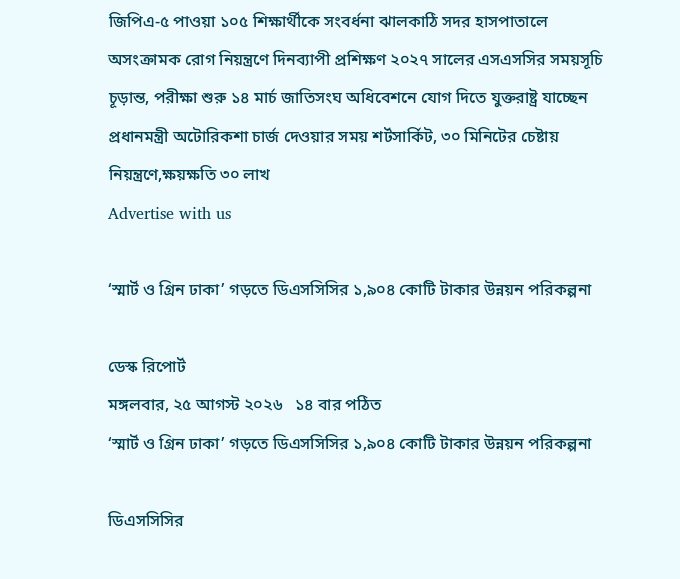জিপিএ-৫ পাওয়া ১০৫ শিক্ষার্থীকে সংবর্ধনা ঝালকাঠি সদর হাসপাতালে অসংক্রামক রোগ নিয়ন্ত্রণে দিনব্যাপী প্রশিক্ষণ ২০২৭ সালের এসএসসির সময়সূচি চূড়ান্ত, পরীক্ষা শুরু ১৪ মার্চ জাতিসংঘ অধিবেশনে যোগ দিতে যুক্তরাষ্ট্র যাচ্ছেন প্রধানমন্ত্রী অটোরিকশা চার্জ দেওয়ার সময় শর্টসার্কিট, ৩০ মিনিটের চেষ্টায় নিয়ন্ত্রণে,ক্ষয়ক্ষতি ৩০ লাখ
Advertise with us

‘স্মার্ট ও গ্রিন ঢাকা’ গড়তে ডিএসসিসির ১,৯০৪ কোটি টাকার উন্নয়ন পরিকল্পনা

ডেস্ক রিপোর্ট
মঙ্গলবার, ২৫ আগস্ট ২০২৬   ১৪ বার পঠিত
‘স্মার্ট ও গ্রিন ঢাকা’ গড়তে ডিএসসিসির ১,৯০৪ কোটি টাকার উন্নয়ন পরিকল্পনা

ডিএসসিসির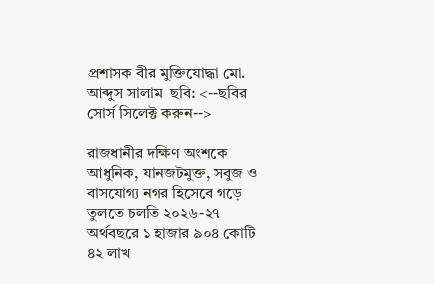প্রশাসক বীর মুক্তিযোদ্ধা মো. আব্দুস সালাম  ছবি: <--ছবির সোর্স সিলেক্ট করুন-->

রাজধানীর দক্ষিণ অংশকে আধুনিক, যানজটমুক্ত, সবুজ ও বাসযোগ্য নগর হিসেবে গড়ে তুলতে চলতি ২০২৬-২৭ অর্থবছরে ১ হাজার ৯০৪ কোটি ৪২ লাখ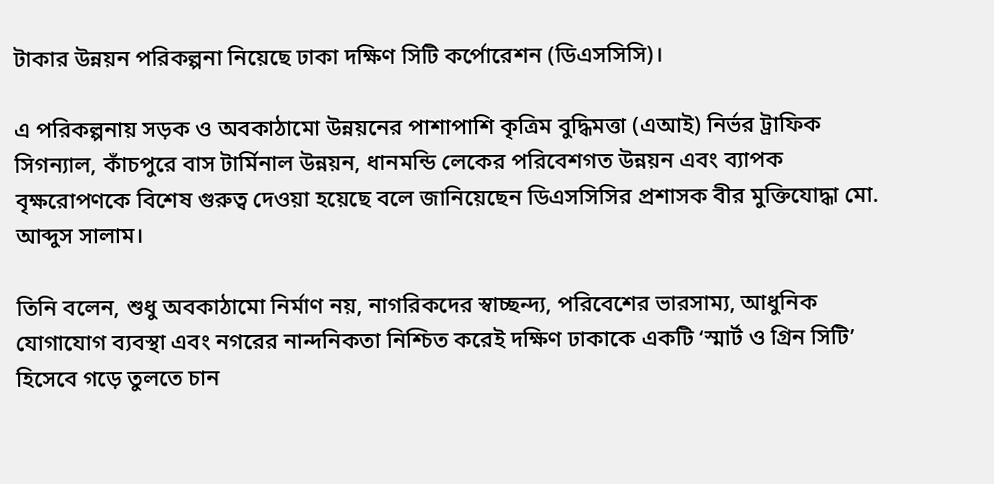টাকার উন্নয়ন পরিকল্পনা নিয়েছে ঢাকা দক্ষিণ সিটি কর্পোরেশন (ডিএসসিসি)।

এ পরিকল্পনায় সড়ক ও অবকাঠামো উন্নয়নের পাশাপাশি কৃত্রিম বুদ্ধিমত্তা (এআই) নির্ভর ট্রাফিক সিগন্যাল, কাঁচপুরে বাস টার্মিনাল উন্নয়ন, ধানমন্ডি লেকের পরিবেশগত উন্নয়ন এবং ব্যাপক বৃক্ষরোপণকে বিশেষ গুরুত্ব দেওয়া হয়েছে বলে জানিয়েছেন ডিএসসিসির প্রশাসক বীর মুক্তিযোদ্ধা মো. আব্দুস সালাম।

তিনি বলেন, শুধু অবকাঠামো নির্মাণ নয়, নাগরিকদের স্বাচ্ছন্দ্য, পরিবেশের ভারসাম্য, আধুনিক যোগাযোগ ব্যবস্থা এবং নগরের নান্দনিকতা নিশ্চিত করেই দক্ষিণ ঢাকাকে একটি ‘স্মার্ট ও গ্রিন সিটি’ হিসেবে গড়ে তুলতে চান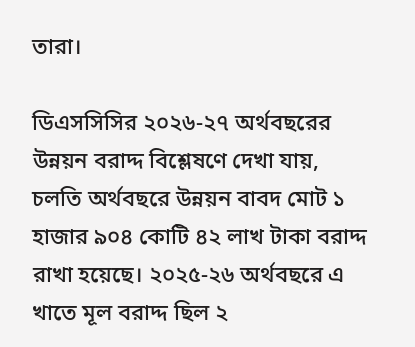তারা।

ডিএসসিসির ২০২৬-২৭ অর্থবছরের উন্নয়ন বরাদ্দ বিশ্লেষণে দেখা যায়, চলতি অর্থবছরে উন্নয়ন বাবদ মোট ১ হাজার ৯০৪ কোটি ৪২ লাখ টাকা বরাদ্দ রাখা হয়েছে। ২০২৫-২৬ অর্থবছরে এ খাতে মূল বরাদ্দ ছিল ২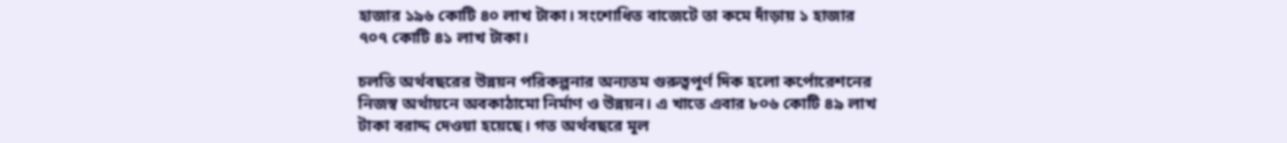হাজার ১৯৬ কোটি ৪০ লাখ টাকা। সংশোধিত বাজেটে তা কমে দাঁড়ায় ১ হাজার ৭০৭ কোটি ৪১ লাখ টাকা।

চলতি অর্থবছরের উন্নয়ন পরিকল্পনার অন্যতম গুরুত্বপূর্ণ দিক হলো কর্পোরেশনের নিজস্ব অর্থায়নে অবকাঠামো নির্মাণ ও উন্নয়ন। এ খাতে এবার ৮০৬ কোটি ৪৯ লাখ টাকা বরাদ্দ দেওয়া হয়েছে। গত অর্থবছরে মূল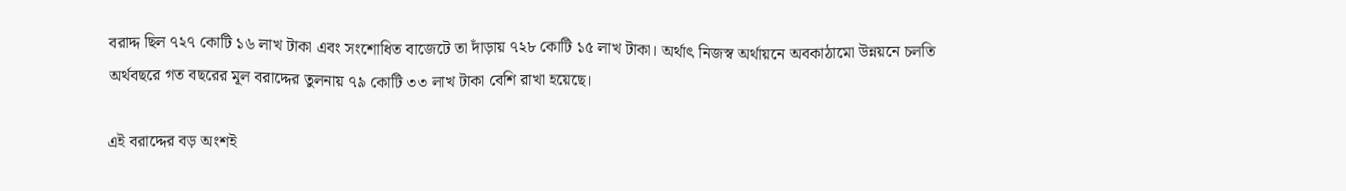বরাদ্দ ছিল ৭২৭ কোটি ১৬ লাখ টাকা এবং সংশোধিত বাজেটে তা দাঁড়ায় ৭২৮ কোটি ১৫ লাখ টাকা। অর্থাৎ নিজস্ব অর্থায়নে অবকাঠামো উন্নয়নে চলতি অর্থবছরে গত বছরের মূল বরাদ্দের তুলনায় ৭৯ কোটি ৩৩ লাখ টাকা বেশি রাখা হয়েছে।

এই বরাদ্দের বড় অংশই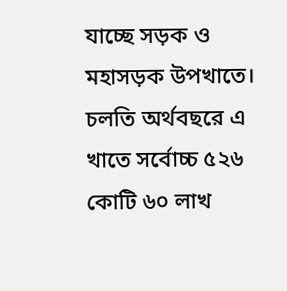যাচ্ছে সড়ক ও মহাসড়ক উপখাতে। চলতি অর্থবছরে এ খাতে সর্বোচ্চ ৫২৬ কোটি ৬০ লাখ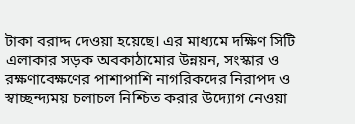টাকা বরাদ্দ দেওয়া হয়েছে। এর মাধ্যমে দক্ষিণ সিটি এলাকার সড়ক অবকাঠামোর উন্নয়ন, সংস্কার ও রক্ষণাবেক্ষণের পাশাপাশি নাগরিকদের নিরাপদ ও স্বাচ্ছন্দ্যময় চলাচল নিশ্চিত করার উদ্যোগ নেওয়া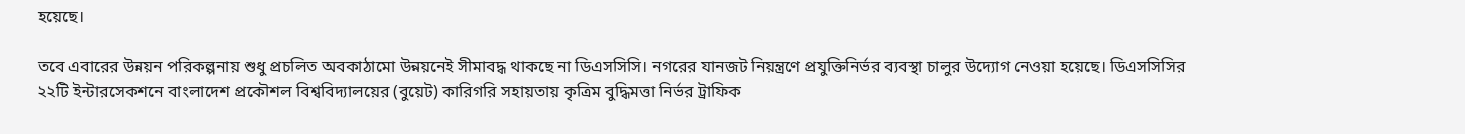হয়েছে।

তবে এবারের উন্নয়ন পরিকল্পনায় শুধু প্রচলিত অবকাঠামো উন্নয়নেই সীমাবদ্ধ থাকছে না ডিএসসিসি। নগরের যানজট নিয়ন্ত্রণে প্রযুক্তিনির্ভর ব্যবস্থা চালুর উদ্যোগ নেওয়া হয়েছে। ডিএসসিসির ২২টি ইন্টারসেকশনে বাংলাদেশ প্রকৌশল বিশ্ববিদ্যালয়ের (বুয়েট) কারিগরি সহায়তায় কৃত্রিম বুদ্ধিমত্তা নির্ভর ট্রাফিক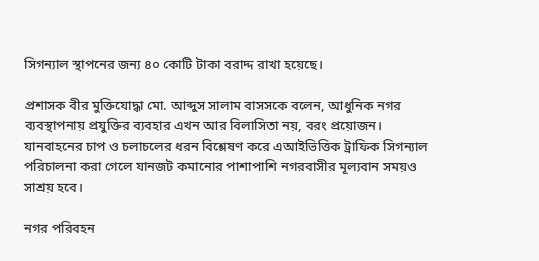সিগন্যাল স্থাপনের জন্য ৪০ কোটি টাকা বরাদ্দ রাখা হয়েছে।

প্রশাসক বীর মুক্তিযোদ্ধা মো. আব্দুস সালাম বাসসকে বলেন, আধুনিক নগর ব্যবস্থাপনায় প্রযুক্তির ব্যবহার এখন আর বিলাসিতা নয়, বরং প্রয়োজন। যানবাহনের চাপ ও চলাচলের ধরন বিশ্লেষণ করে এআইভিত্তিক ট্রাফিক সিগন্যাল পরিচালনা করা গেলে যানজট কমানোর পাশাপাশি নগরবাসীর মূল্যবান সময়ও সাশ্রয় হবে।

নগর পরিবহন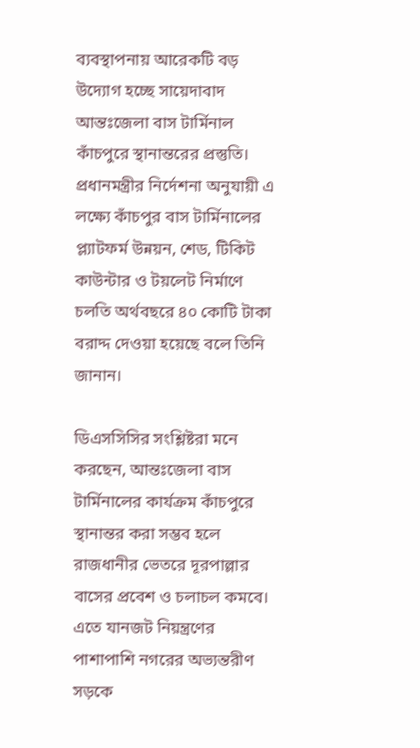ব্যবস্থাপনায় আরেকটি বড় উদ্যোগ হচ্ছে সায়েদাবাদ আন্তঃজেলা বাস টার্মিনাল কাঁচপুরে স্থানান্তরের প্রস্তুতি। প্রধানমন্ত্রীর নির্দেশনা অনুযায়ী এ লক্ষ্যে কাঁচপুর বাস টার্মিনালের প্ল্যাটফর্ম উন্নয়ন, শেড, টিকিট কাউন্টার ও টয়লেট নির্মাণে চলতি অর্থবছরে ৪০ কোটি টাকা বরাদ্দ দেওয়া হয়েছে বলে তিনি জানান।

ডিএসসিসির সংশ্লিষ্টরা মনে করছেন, আন্তঃজেলা বাস টার্মিনালের কার্যক্রম কাঁচপুরে স্থানান্তর করা সম্ভব হলে রাজধানীর ভেতরে দূরপাল্লার বাসের প্রবেশ ও চলাচল কমবে। এতে যানজট নিয়ন্ত্রণের পাশাপাশি নগরের অভ্যন্তরীণ সড়কে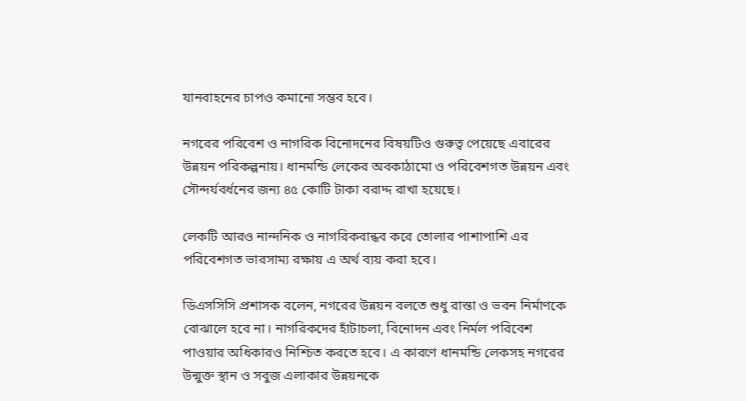যানবাহনের চাপও কমানো সম্ভব হবে।

নগরের পরিবেশ ও নাগরিক বিনোদনের বিষয়টিও গুরুত্ব পেয়েছে এবারের উন্নয়ন পরিকল্পনায়। ধানমন্ডি লেকের অবকাঠামো ও পরিবেশগত উন্নয়ন এবং সৌন্দর্যবর্ধনের জন্য ৪৫ কোটি টাকা বরাদ্দ রাখা হয়েছে।

লেকটি আরও নান্দনিক ও নাগরিকবান্ধব করে তোলার পাশাপাশি এর পরিবেশগত ভারসাম্য রক্ষায় এ অর্থ ব্যয় করা হবে।

ডিএসসিসি প্রশাসক বলেন, নগরের উন্নয়ন বলতে শুধু রাস্তা ও ভবন নির্মাণকে বোঝালে হবে না। নাগরিকদের হাঁটাচলা, বিনোদন এবং নির্মল পরিবেশ পাওয়ার অধিকারও নিশ্চিত করতে হবে। এ কারণে ধানমন্ডি লেকসহ নগরের উন্মুক্ত স্থান ও সবুজ এলাকার উন্নয়নকে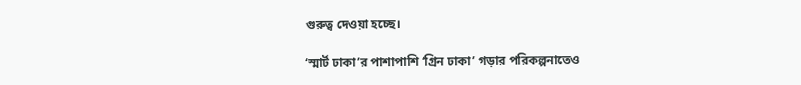গুরুত্ব দেওয়া হচ্ছে।

‘স্মার্ট ঢাকা’র পাশাপাশি ‘গ্রিন ঢাকা’ গড়ার পরিকল্পনাতেও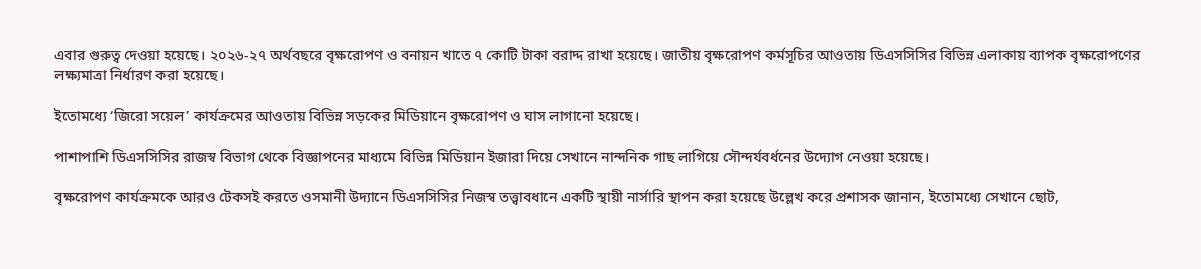এবার গুরুত্ব দেওয়া হয়েছে। ২০২৬-২৭ অর্থবছরে বৃক্ষরোপণ ও বনায়ন খাতে ৭ কোটি টাকা বরাদ্দ রাখা হয়েছে। জাতীয় বৃক্ষরোপণ কর্মসূচির আওতায় ডিএসসিসির বিভিন্ন এলাকায় ব্যাপক বৃক্ষরোপণের লক্ষ্যমাত্রা নির্ধারণ করা হয়েছে।

ইতোমধ্যে ‘জিরো সয়েল’ কার্যক্রমের আওতায় বিভিন্ন সড়কের মিডিয়ানে বৃক্ষরোপণ ও ঘাস লাগানো হয়েছে।

পাশাপাশি ডিএসসিসির রাজস্ব বিভাগ থেকে বিজ্ঞাপনের মাধ্যমে বিভিন্ন মিডিয়ান ইজারা দিয়ে সেখানে নান্দনিক গাছ লাগিয়ে সৌন্দর্যবর্ধনের উদ্যোগ নেওয়া হয়েছে।

বৃক্ষরোপণ কার্যক্রমকে আরও টেকসই করতে ওসমানী উদ্যানে ডিএসসিসির নিজস্ব তত্ত্বাবধানে একটি স্থায়ী নার্সারি স্থাপন করা হয়েছে উল্লেখ করে প্রশাসক জানান, ইতোমধ্যে সেখানে ছোট,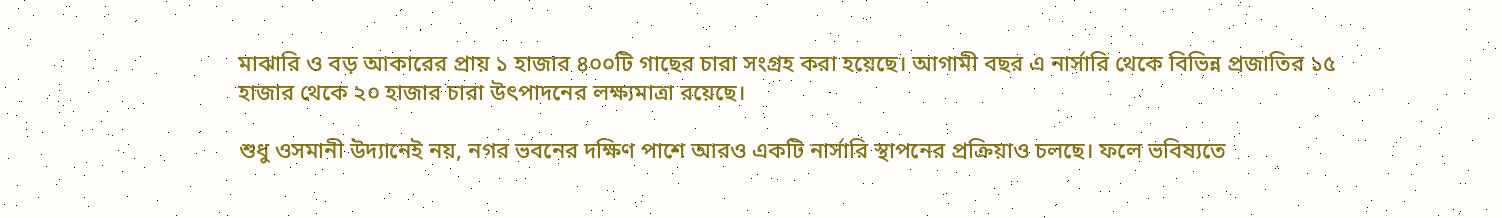মাঝারি ও বড় আকারের প্রায় ১ হাজার ৪০০টি গাছের চারা সংগ্রহ করা হয়েছে। আগামী বছর এ নার্সারি থেকে বিভিন্ন প্রজাতির ১৫ হাজার থেকে ২০ হাজার চারা উৎপাদনের লক্ষ্যমাত্রা রয়েছে।

শুধু ওসমানী উদ্যানেই নয়, নগর ভবনের দক্ষিণ পাশে আরও একটি নার্সারি স্থাপনের প্রক্রিয়াও চলছে। ফলে ভবিষ্যতে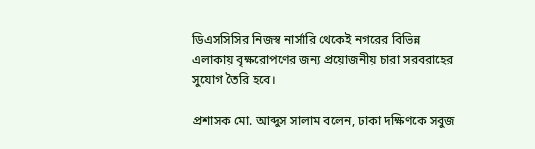ডিএসসিসির নিজস্ব নার্সারি থেকেই নগরের বিভিন্ন এলাকায় বৃক্ষরোপণের জন্য প্রয়োজনীয় চারা সরবরাহের সুযোগ তৈরি হবে।

প্রশাসক মো. আব্দুস সালাম বলেন, ঢাকা দক্ষিণকে সবুজ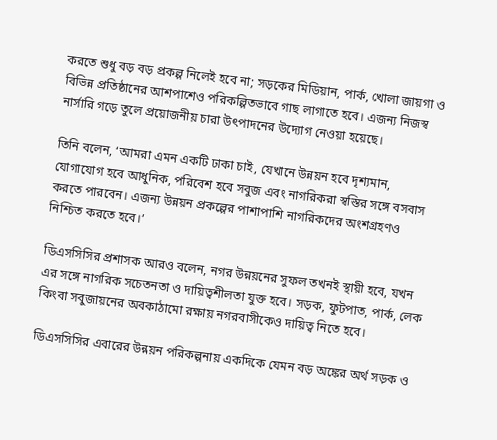করতে শুধু বড় বড় প্রকল্প নিলেই হবে না; সড়কের মিডিয়ান, পার্ক, খোলা জায়গা ও বিভিন্ন প্রতিষ্ঠানের আশপাশেও পরিকল্পিতভাবে গাছ লাগাতে হবে। এজন্য নিজস্ব নার্সারি গড়ে তুলে প্রয়োজনীয় চারা উৎপাদনের উদ্যোগ নেওয়া হয়েছে।

তিনি বলেন, ‘আমরা এমন একটি ঢাকা চাই, যেখানে উন্নয়ন হবে দৃশ্যমান, যোগাযোগ হবে আধুনিক, পরিবেশ হবে সবুজ এবং নাগরিকরা স্বস্তির সঙ্গে বসবাস করতে পারবেন। এজন্য উন্নয়ন প্রকল্পের পাশাপাশি নাগরিকদের অংশগ্রহণও নিশ্চিত করতে হবে।’

ডিএসসিসির প্রশাসক আরও বলেন, নগর উন্নয়নের সুফল তখনই স্থায়ী হবে, যখন এর সঙ্গে নাগরিক সচেতনতা ও দায়িত্বশীলতা যুক্ত হবে। সড়ক, ফুটপাত, পার্ক, লেক কিংবা সবুজায়নের অবকাঠামো রক্ষায় নগরবাসীকেও দায়িত্ব নিতে হবে।

ডিএসসিসির এবারের উন্নয়ন পরিকল্পনায় একদিকে যেমন বড় অঙ্কের অর্থ সড়ক ও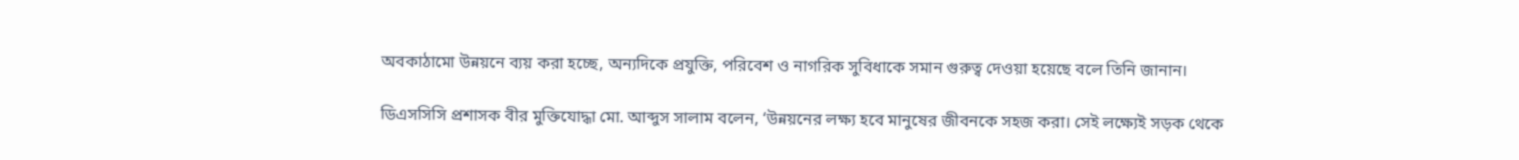অবকাঠামো উন্নয়নে ব্যয় করা হচ্ছে, অন্যদিকে প্রযুক্তি, পরিবেশ ও নাগরিক সুবিধাকে সমান গুরুত্ব দেওয়া হয়েছে বলে তিনি জানান।

ডিএসসিসি প্রশাসক বীর মুক্তিযোদ্ধা মো. আব্দুস সালাম বলেন, ‘উন্নয়নের লক্ষ্য হবে মানুষের জীবনকে সহজ করা। সেই লক্ষ্যেই সড়ক থেকে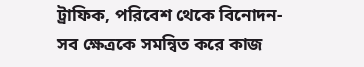ট্রাফিক, পরিবেশ থেকে বিনোদন-সব ক্ষেত্রকে সমন্বিত করে কাজ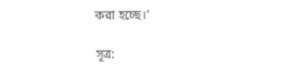করা হচ্ছে।’

সূত্র: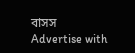বাসস
Advertise with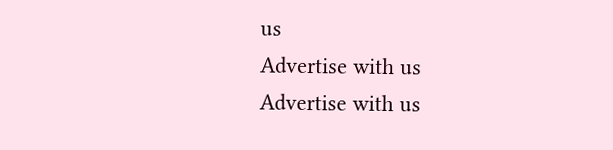us
Advertise with us
Advertise with us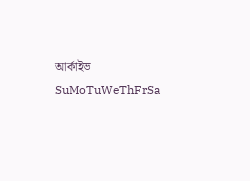আর্কাইভ
SuMoTuWeThFrSa